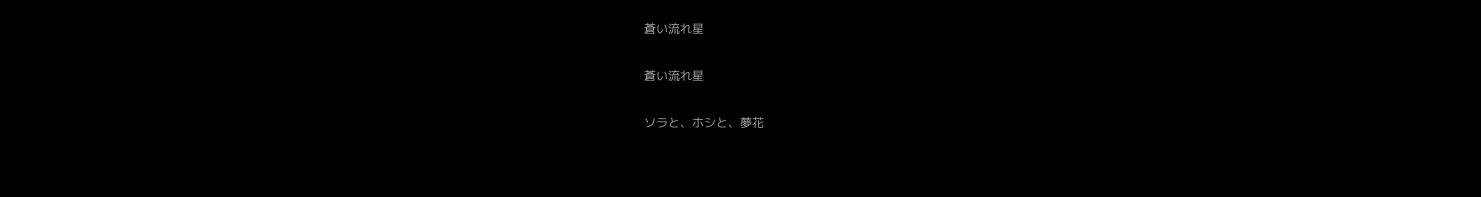蒼い流れ星

蒼い流れ星

ソラと、ホシと、夢花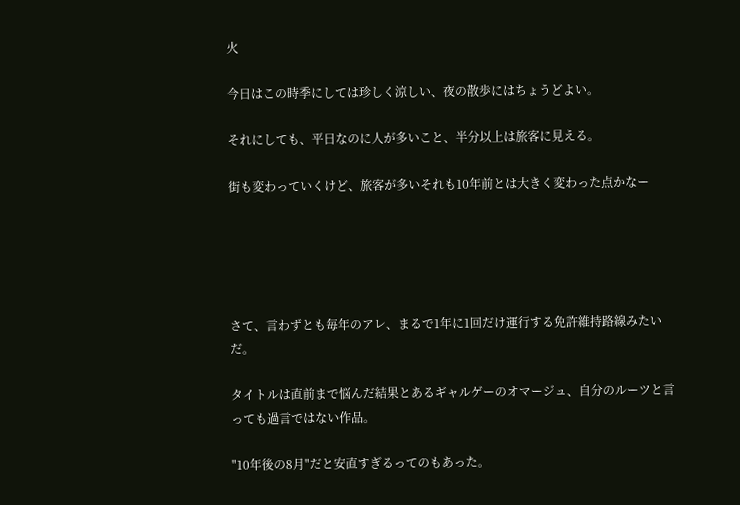火

今日はこの時季にしては珍しく涼しい、夜の散歩にはちょうどよい。

それにしても、平日なのに人が多いこと、半分以上は旅客に見える。

街も変わっていくけど、旅客が多いそれも10年前とは大きく変わった点かなー





さて、言わずとも毎年のアレ、まるで1年に1回だけ運行する免許維持路線みたいだ。

タイトルは直前まで悩んだ結果とあるギャルゲーのオマージュ、自分のルーツと言っても過言ではない作品。

"10年後の8月"だと安直すぎるってのもあった。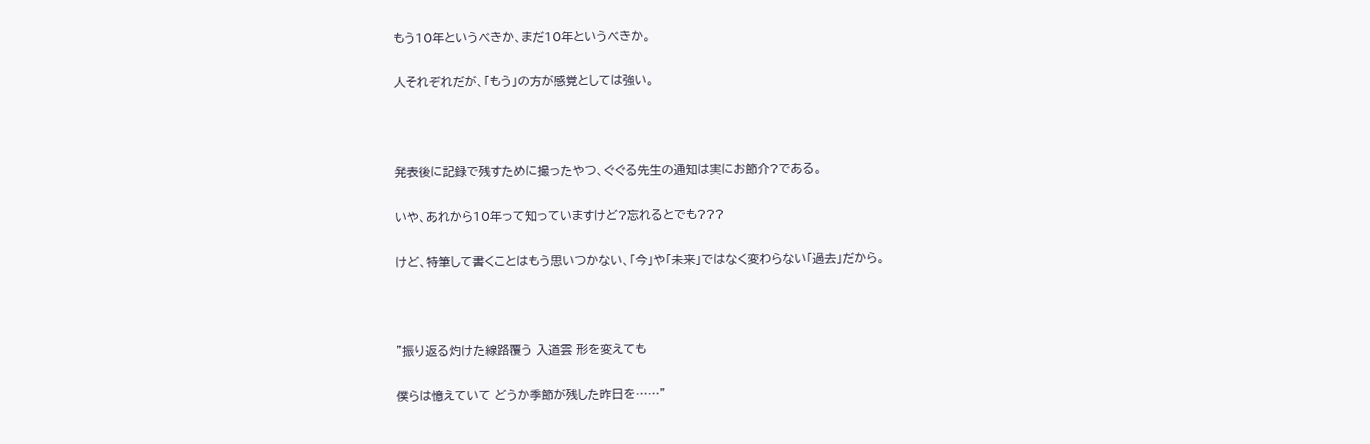もう10年というべきか、まだ10年というべきか。

人それぞれだが、「もう」の方が感覚としては強い。



発表後に記録で残すために撮ったやつ、ぐぐる先生の通知は実にお節介?である。

いや、あれから10年って知っていますけど?忘れるとでも???

けど、特筆して書くことはもう思いつかない、「今」や「未来」ではなく変わらない「過去」だから。



"振り返る灼けた線路覆う 入道雲 形を変えても

僕らは憶えていて どうか季節が残した昨日を……"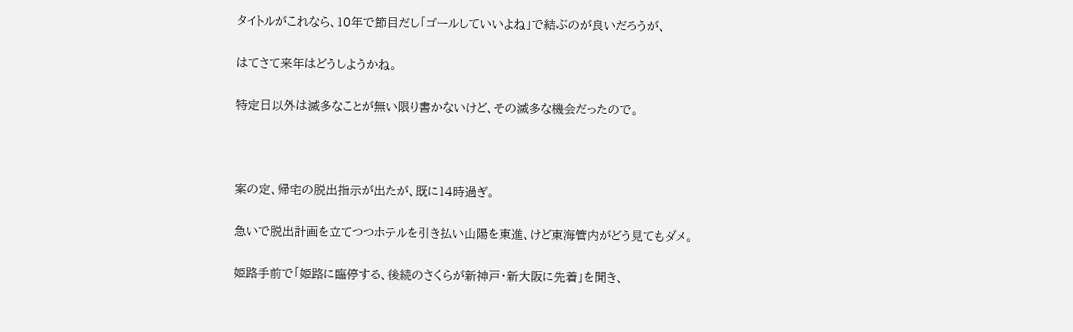タイトルがこれなら、10年で節目だし「ゴールしていいよね」で結ぶのが良いだろうが、

はてさて来年はどうしようかね。

特定日以外は滅多なことが無い限り書かないけど、その滅多な機会だったので。



案の定、帰宅の脱出指示が出たが、既に14時過ぎ。

急いで脱出計画を立てつつホテルを引き払い山陽を東進、けど東海管内がどう見てもダメ。

姫路手前で「姫路に臨停する、後続のさくらが新神戸・新大阪に先着」を聞き、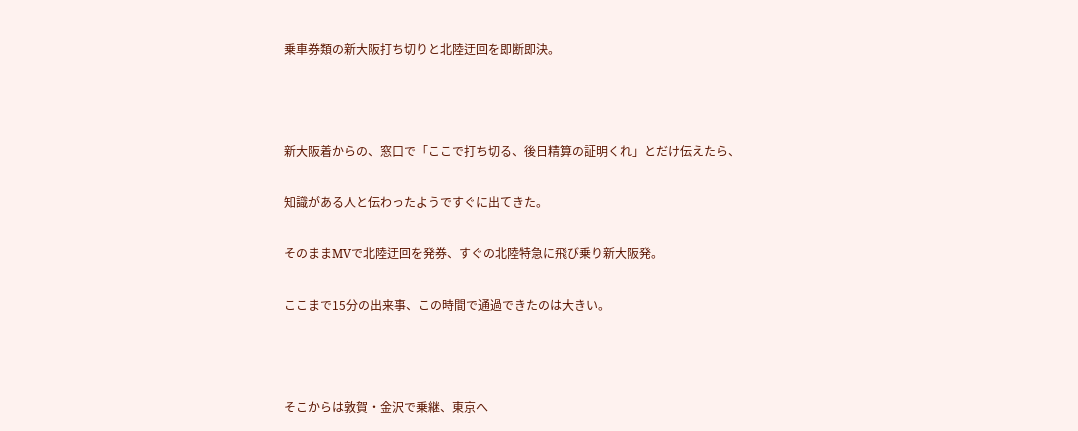乗車券類の新大阪打ち切りと北陸迂回を即断即決。



新大阪着からの、窓口で「ここで打ち切る、後日精算の証明くれ」とだけ伝えたら、

知識がある人と伝わったようですぐに出てきた。

そのままMVで北陸迂回を発券、すぐの北陸特急に飛び乗り新大阪発。

ここまで15分の出来事、この時間で通過できたのは大きい。



そこからは敦賀・金沢で乗継、東京へ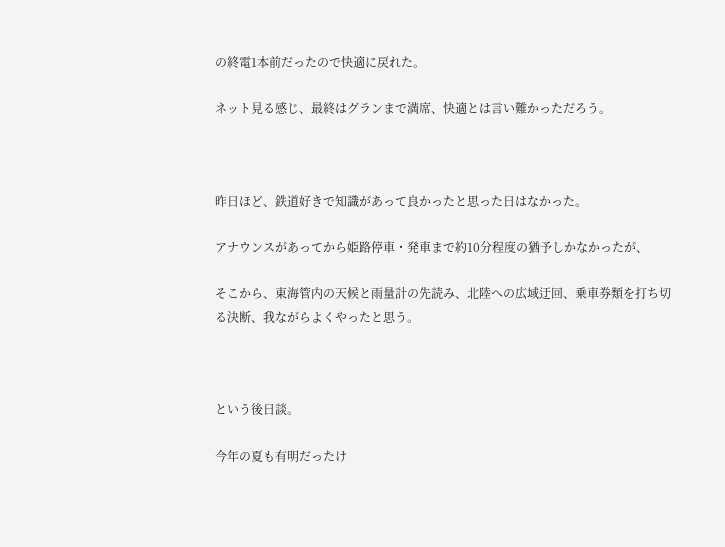の終電1本前だったので快適に戻れた。

ネット見る感じ、最終はグランまで満席、快適とは言い難かっただろう。



昨日ほど、鉄道好きで知識があって良かったと思った日はなかった。

アナウンスがあってから姫路停車・発車まで約10分程度の猶予しかなかったが、

そこから、東海管内の天候と雨量計の先読み、北陸への広域迂回、乗車券類を打ち切る決断、我ながらよくやったと思う。



という後日談。

今年の夏も有明だったけ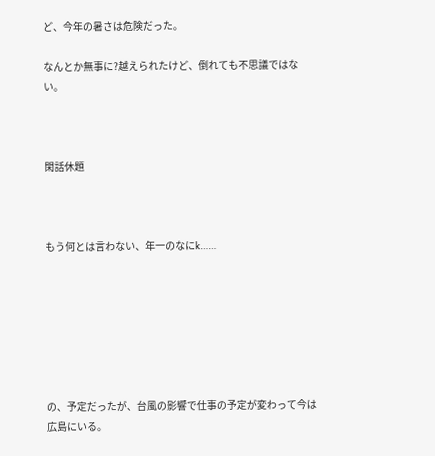ど、今年の暑さは危険だった。

なんとか無事に?越えられたけど、倒れても不思議ではない。



閑話休題



もう何とは言わない、年一のなにk……







の、予定だったが、台風の影響で仕事の予定が変わって今は広島にいる。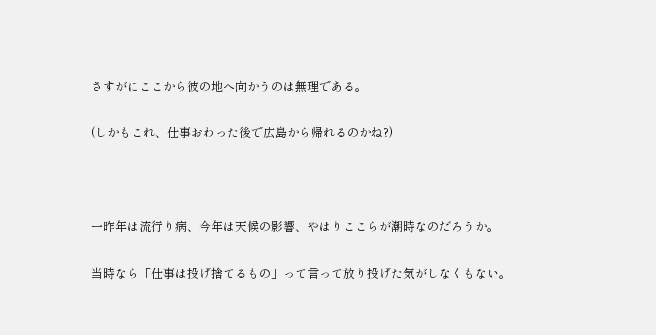さすがにここから彼の地へ向かうのは無理である。

(しかもこれ、仕事おわった後で広島から帰れるのかね?)



一昨年は流行り病、今年は天候の影響、やはりここらが潮時なのだろうか。

当時なら「仕事は投げ捨てるもの」って言って放り投げた気がしなくもない。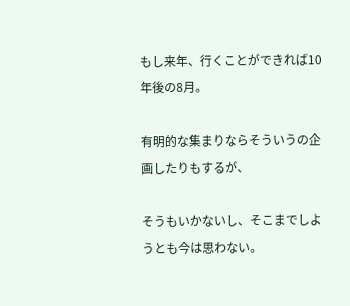もし来年、行くことができれば10年後の8月。

有明的な集まりならそういうの企画したりもするが、

そうもいかないし、そこまでしようとも今は思わない。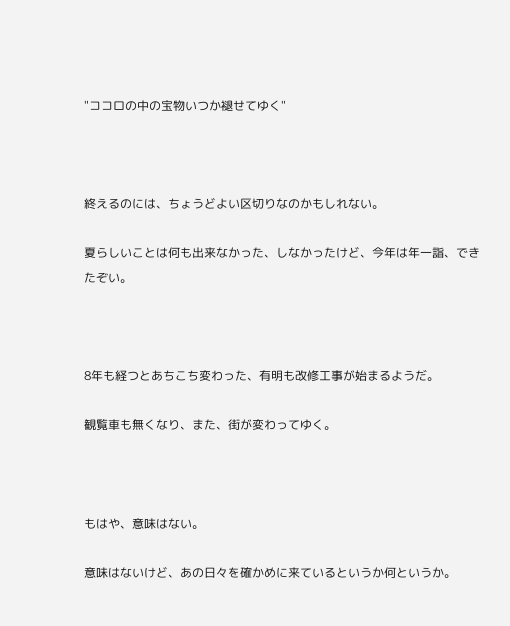"ココロの中の宝物いつか褪せてゆく"



終えるのには、ちょうどよい区切りなのかもしれない。

夏らしいことは何も出来なかった、しなかったけど、今年は年一詣、できたぞい。



8年も経つとあちこち変わった、有明も改修工事が始まるようだ。

観覧車も無くなり、また、街が変わってゆく。



もはや、意味はない。

意味はないけど、あの日々を確かめに来ているというか何というか。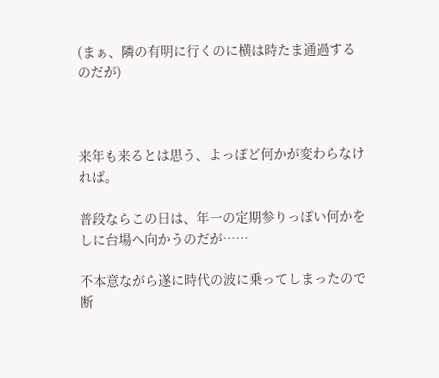(まぁ、隣の有明に行くのに横は時たま通過するのだが)



来年も来るとは思う、よっぽど何かが変わらなければ。

普段ならこの日は、年一の定期参りっぽい何かをしに台場へ向かうのだが……

不本意ながら遂に時代の波に乗ってしまったので断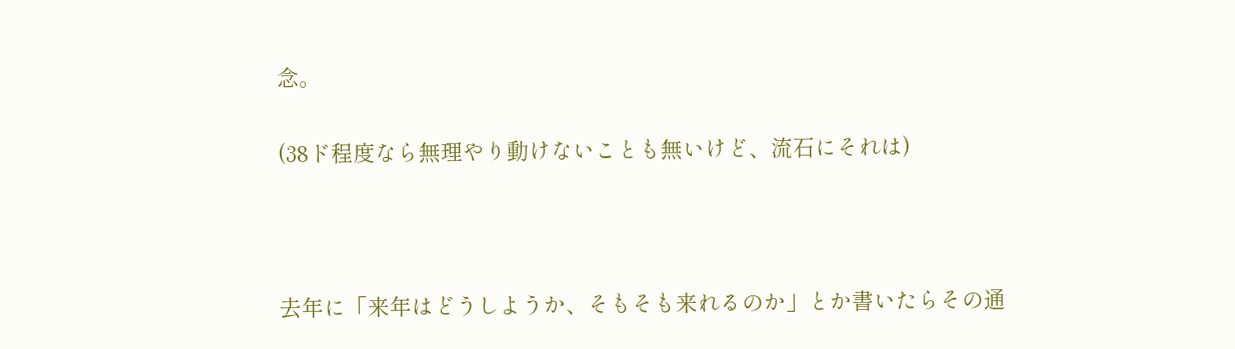念。

(38ド程度なら無理やり動けないことも無いけど、流石にそれは)



去年に「来年はどうしようか、そもそも来れるのか」とか書いたらその通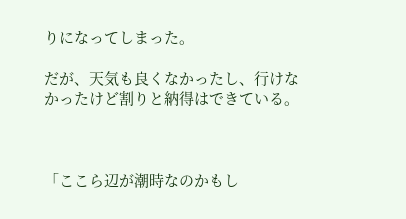りになってしまった。

だが、天気も良くなかったし、行けなかったけど割りと納得はできている。



「ここら辺が潮時なのかもし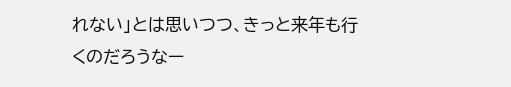れない」とは思いつつ、きっと来年も行くのだろうなー